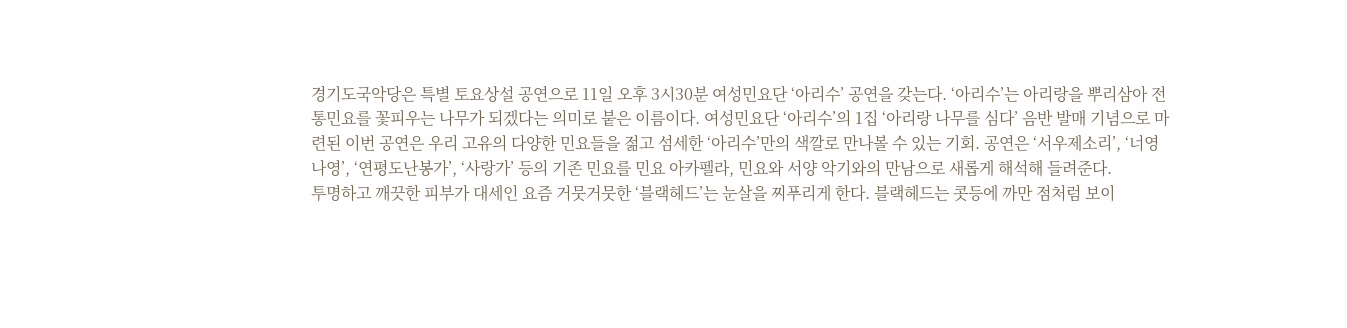경기도국악당은 특별 토요상설 공연으로 11일 오후 3시30분 여성민요단 ‘아리수’ 공연을 갖는다. ‘아리수’는 아리랑을 뿌리삼아 전통민요를 꽃피우는 나무가 되겠다는 의미로 붙은 이름이다. 여성민요단 ‘아리수’의 1집 ‘아리랑 나무를 심다’ 음반 발매 기념으로 마련된 이번 공연은 우리 고유의 다양한 민요들을 젊고 섬세한 ‘아리수’만의 색깔로 만나볼 수 있는 기회. 공연은 ‘서우제소리’, ‘너영나영’, ‘연평도난봉가’, ‘사랑가’ 등의 기존 민요를 민요 아카펠라, 민요와 서양 악기와의 만남으로 새롭게 해석해 들려준다.
투명하고 깨끗한 피부가 대세인 요즘 거뭇거뭇한 ‘블랙헤드’는 눈살을 찌푸리게 한다. 블랙헤드는 콧등에 까만 점처럼 보이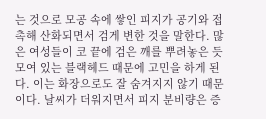는 것으로 모공 속에 쌓인 피지가 공기와 접촉해 산화되면서 검게 변한 것을 말한다. 많은 여성들이 코 끝에 검은 깨를 뿌려놓은 듯 모여 있는 블랙헤드 때문에 고민을 하게 된다. 이는 화장으로도 잘 숨겨지지 않기 때문이다. 날씨가 더워지면서 피지 분비량은 증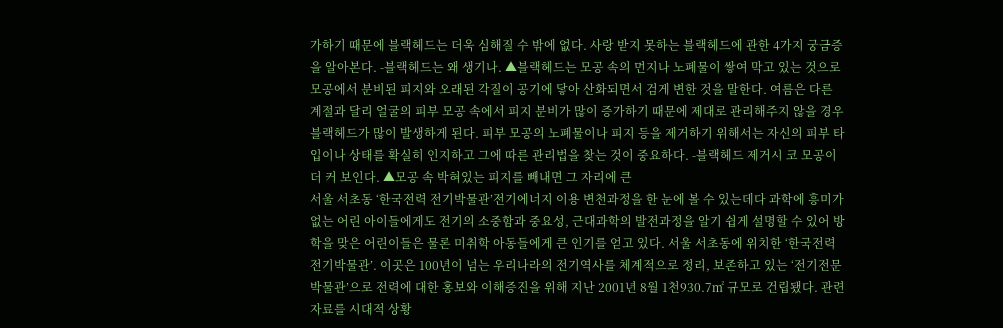가하기 때문에 블랙헤드는 더욱 심해질 수 밖에 없다. 사랑 받지 못하는 블랙헤드에 관한 4가지 궁금증을 알아본다. -블랙헤드는 왜 생기나. ▲블랙헤드는 모공 속의 먼지나 노폐물이 쌓여 막고 있는 것으로 모공에서 분비된 피지와 오래된 각질이 공기에 닿아 산화되면서 검게 변한 것을 말한다. 여름은 다른 계절과 달리 얼굴의 피부 모공 속에서 피지 분비가 많이 증가하기 때문에 제대로 관리해주지 않을 경우 블랙헤드가 많이 발생하게 된다. 피부 모공의 노폐물이나 피지 등을 제거하기 위해서는 자신의 피부 타입이나 상태를 확실히 인지하고 그에 따른 관리법을 찾는 것이 중요하다. -블랙헤드 제거시 코 모공이 더 커 보인다. ▲모공 속 박혀있는 피지를 빼내면 그 자리에 큰
서울 서초동 ‘한국전력 전기박물관’전기에너지 이용 변천과정을 한 눈에 볼 수 있는데다 과학에 흥미가 없는 어린 아이들에게도 전기의 소중함과 중요성, 근대과학의 발전과정을 알기 쉽게 설명할 수 있어 방학을 맞은 어린이들은 물론 미취학 아동들에게 큰 인기를 얻고 있다. 서울 서초동에 위치한 ‘한국전력 전기박물관’. 이곳은 100년이 넘는 우리나라의 전기역사를 체계적으로 정리, 보존하고 있는 ‘전기전문박물관’으로 전력에 대한 홍보와 이해증진을 위해 지난 2001년 8월 1천930.7㎡ 규모로 건립됐다. 관련 자료를 시대적 상황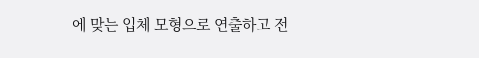에 맞는 입체 모형으로 연출하고 전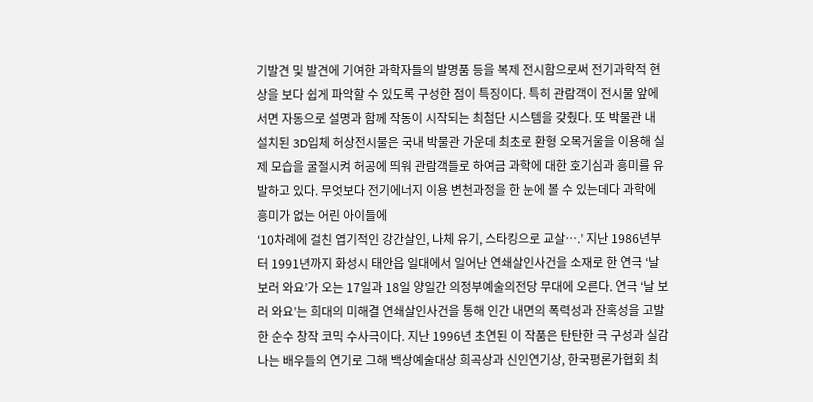기발견 및 발견에 기여한 과학자들의 발명품 등을 복제 전시함으로써 전기과학적 현상을 보다 쉽게 파악할 수 있도록 구성한 점이 특징이다. 특히 관람객이 전시물 앞에 서면 자동으로 설명과 함께 작동이 시작되는 최첨단 시스템을 갖췄다. 또 박물관 내 설치된 3D입체 허상전시물은 국내 박물관 가운데 최초로 환형 오목거울을 이용해 실제 모습을 굴절시켜 허공에 띄워 관람객들로 하여금 과학에 대한 호기심과 흥미를 유발하고 있다. 무엇보다 전기에너지 이용 변천과정을 한 눈에 볼 수 있는데다 과학에 흥미가 없는 어린 아이들에
‘10차례에 걸친 엽기적인 강간살인, 나체 유기, 스타킹으로 교살….’ 지난 1986년부터 1991년까지 화성시 태안읍 일대에서 일어난 연쇄살인사건을 소재로 한 연극 ‘날 보러 와요’가 오는 17일과 18일 양일간 의정부예술의전당 무대에 오른다. 연극 ‘날 보러 와요’는 희대의 미해결 연쇄살인사건을 통해 인간 내면의 폭력성과 잔혹성을 고발한 순수 창작 코믹 수사극이다. 지난 1996년 초연된 이 작품은 탄탄한 극 구성과 실감나는 배우들의 연기로 그해 백상예술대상 희곡상과 신인연기상, 한국평론가협회 최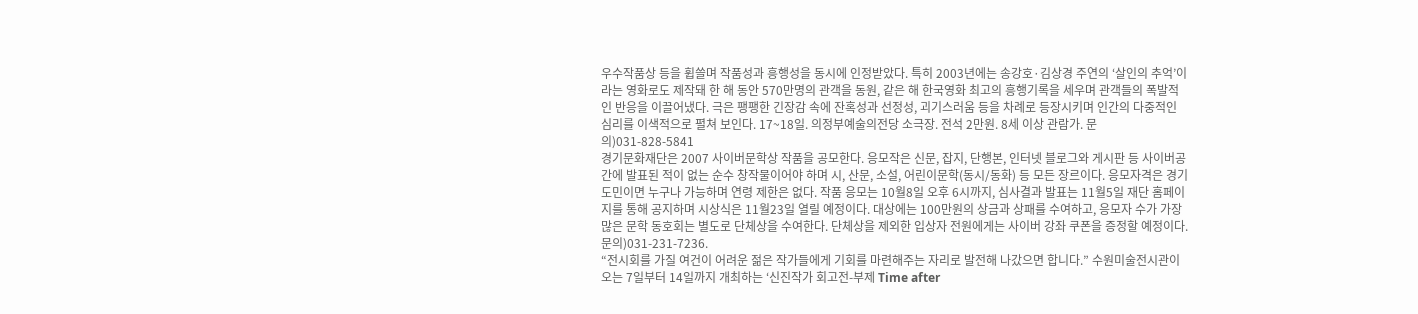우수작품상 등을 휩쓸며 작품성과 흥행성을 동시에 인정받았다. 특히 2003년에는 송강호·김상경 주연의 ‘살인의 추억’이라는 영화로도 제작돼 한 해 동안 570만명의 관객을 동원, 같은 해 한국영화 최고의 흥행기록을 세우며 관객들의 폭발적인 반응을 이끌어냈다. 극은 팽팽한 긴장감 속에 잔혹성과 선정성, 괴기스러움 등을 차례로 등장시키며 인간의 다중적인 심리를 이색적으로 펼쳐 보인다. 17~18일. 의정부예술의전당 소극장. 전석 2만원. 8세 이상 관람가. 문의)031-828-5841
경기문화재단은 2007 사이버문학상 작품을 공모한다. 응모작은 신문, 잡지, 단행본, 인터넷 블로그와 게시판 등 사이버공간에 발표된 적이 없는 순수 창작물이어야 하며 시, 산문, 소설, 어린이문학(동시/동화) 등 모든 장르이다. 응모자격은 경기도민이면 누구나 가능하며 연령 제한은 없다. 작품 응모는 10월8일 오후 6시까지, 심사결과 발표는 11월5일 재단 홈페이지를 통해 공지하며 시상식은 11월23일 열릴 예정이다. 대상에는 100만원의 상금과 상패를 수여하고, 응모자 수가 가장 많은 문학 동호회는 별도로 단체상을 수여한다. 단체상을 제외한 입상자 전원에게는 사이버 강좌 쿠폰을 증정할 예정이다. 문의)031-231-7236.
“전시회를 가질 여건이 어려운 젊은 작가들에게 기회를 마련해주는 자리로 발전해 나갔으면 합니다.” 수원미술전시관이 오는 7일부터 14일까지 개최하는 ‘신진작가 회고전-부제 Time after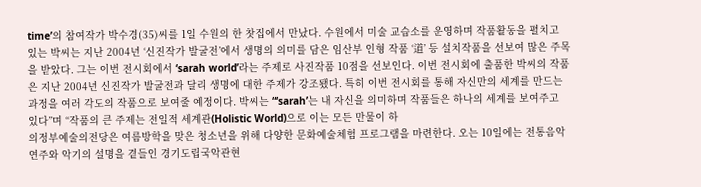time’의 참여작가 박수경(35)씨를 1일 수원의 한 찻집에서 만났다. 수원에서 미술 교습소를 운영하며 작품활동을 펼치고 있는 박씨는 지난 2004년 ‘신진작가 발굴전’에서 생명의 의미를 담은 임산부 인형 작품 ‘道’ 등 설치작품을 선보여 많은 주목을 받았다. 그는 이번 전시회에서 ‘sarah world’라는 주제로 사진작품 10점을 선보인다. 이번 전시회에 출품한 박씨의 작품은 지난 2004년 신진작가 발굴전과 달리 생명에 대한 주제가 강조됐다. 특히 이번 전시회를 통해 자신만의 세계를 만드는 과정을 여러 각도의 작품으로 보여줄 예정이다. 박씨는 “‘sarah’는 내 자신을 의미하며 작품들은 하나의 세계를 보여주고 있다”며 “작품의 큰 주제는 전일적 세계관(Holistic World)으로 이는 모든 만물이 하
의정부예술의전당은 여름방학을 맞은 청소년을 위해 다양한 문화예술체험 프로그램을 마련한다. 오는 10일에는 전통음악 연주와 악기의 설명을 곁들인 경기도립국악관현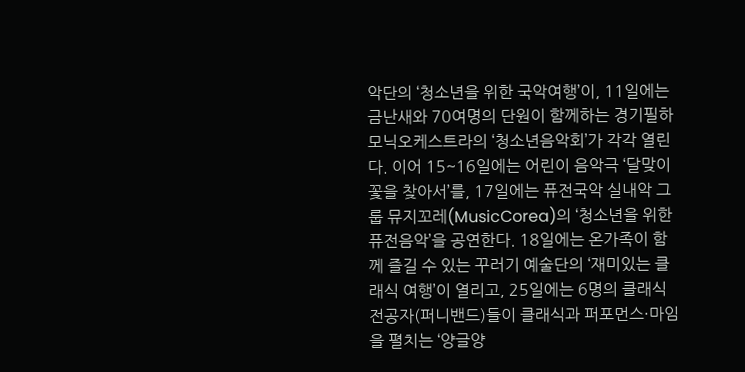악단의 ‘청소년을 위한 국악여행’이, 11일에는 금난새와 70여명의 단원이 함께하는 경기필하모닉오케스트라의 ‘청소년음악회’가 각각 열린다. 이어 15~16일에는 어린이 음악극 ‘달맞이꽃을 찾아서’를, 17일에는 퓨전국악 실내악 그룹 뮤지꼬레(MusicCorea)의 ‘청소년을 위한 퓨전음악’을 공연한다. 18일에는 온가족이 함께 즐길 수 있는 꾸러기 예술단의 ‘재미있는 클래식 여행’이 열리고, 25일에는 6명의 클래식 전공자(퍼니밴드)들이 클래식과 퍼포먼스·마임을 펼치는 ‘양글양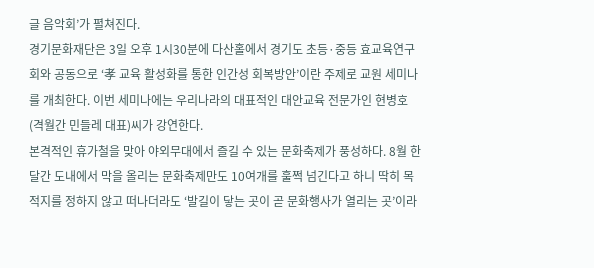글 음악회’가 펼쳐진다.
경기문화재단은 3일 오후 1시30분에 다산홀에서 경기도 초등·중등 효교육연구회와 공동으로 ‘孝 교육 활성화를 통한 인간성 회복방안’이란 주제로 교원 세미나를 개최한다. 이번 세미나에는 우리나라의 대표적인 대안교육 전문가인 현병호(격월간 민들레 대표)씨가 강연한다.
본격적인 휴가철을 맞아 야외무대에서 즐길 수 있는 문화축제가 풍성하다. 8월 한 달간 도내에서 막을 올리는 문화축제만도 10여개를 훌쩍 넘긴다고 하니 딱히 목적지를 정하지 않고 떠나더라도 ‘발길이 닿는 곳이 곧 문화행사가 열리는 곳’이라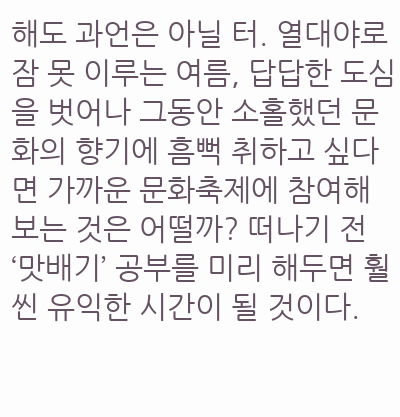해도 과언은 아닐 터. 열대야로 잠 못 이루는 여름, 답답한 도심을 벗어나 그동안 소홀했던 문화의 향기에 흠뻑 취하고 싶다면 가까운 문화축제에 참여해보는 것은 어떨까? 떠나기 전 ‘맛배기’ 공부를 미리 해두면 훨씬 유익한 시간이 될 것이다.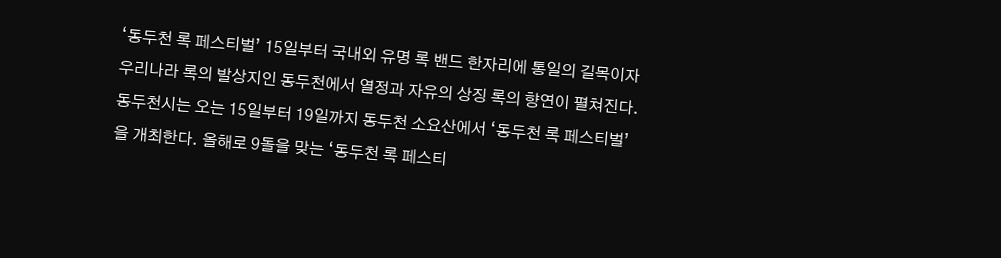‘동두천 록 페스티벌’ 15일부터 국내외 유명 록 밴드 한자리에 통일의 길목이자 우리나라 록의 발상지인 동두천에서 열정과 자유의 상징 록의 향연이 펼쳐진다. 동두천시는 오는 15일부터 19일까지 동두천 소요산에서 ‘동두천 록 페스티벌’을 개최한다. 올해로 9돌을 맞는 ‘동두천 록 페스티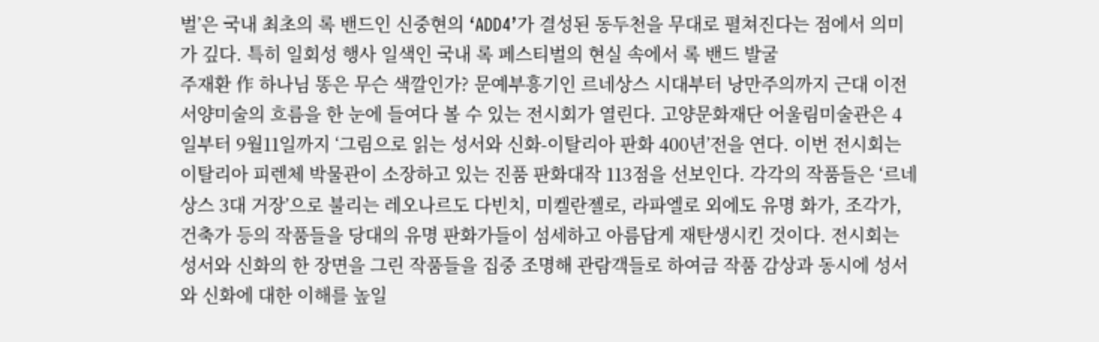벌’은 국내 최초의 록 밴드인 신중현의 ‘ADD4’가 결성된 동두천을 무대로 펼쳐진다는 점에서 의미가 깊다. 특히 일회성 행사 일색인 국내 록 페스티벌의 현실 속에서 록 밴드 발굴
주재환 作 하나님 똥은 무슨 색깔인가? 문예부흥기인 르네상스 시대부터 낭만주의까지 근대 이전 서양미술의 흐름을 한 눈에 들여다 볼 수 있는 전시회가 열린다. 고양문화재단 어울림미술관은 4일부터 9월11일까지 ‘그림으로 읽는 성서와 신화-이탈리아 판화 400년’전을 연다. 이번 전시회는 이탈리아 피렌체 박물관이 소장하고 있는 진품 판화대작 113점을 선보인다. 각각의 작품들은 ‘르네상스 3대 거장’으로 불리는 레오나르도 다빈치, 미켈란젤로, 라파엘로 외에도 유명 화가, 조각가, 건축가 등의 작품들을 당대의 유명 판화가들이 섬세하고 아름답게 재탄생시킨 것이다. 전시회는 성서와 신화의 한 장면을 그린 작품들을 집중 조명해 관람객들로 하여금 작품 감상과 동시에 성서와 신화에 대한 이해를 높일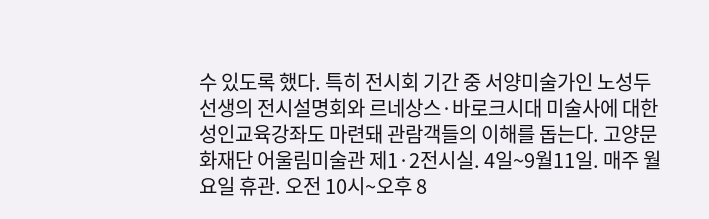수 있도록 했다. 특히 전시회 기간 중 서양미술가인 노성두 선생의 전시설명회와 르네상스·바로크시대 미술사에 대한 성인교육강좌도 마련돼 관람객들의 이해를 돕는다. 고양문화재단 어울림미술관 제1·2전시실. 4일~9월11일. 매주 월요일 휴관. 오전 10시~오후 8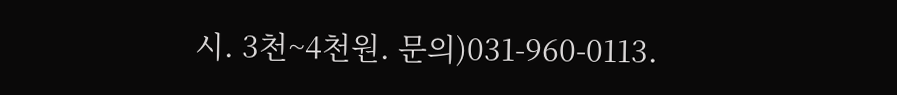시. 3천~4천원. 문의)031-960-0113.